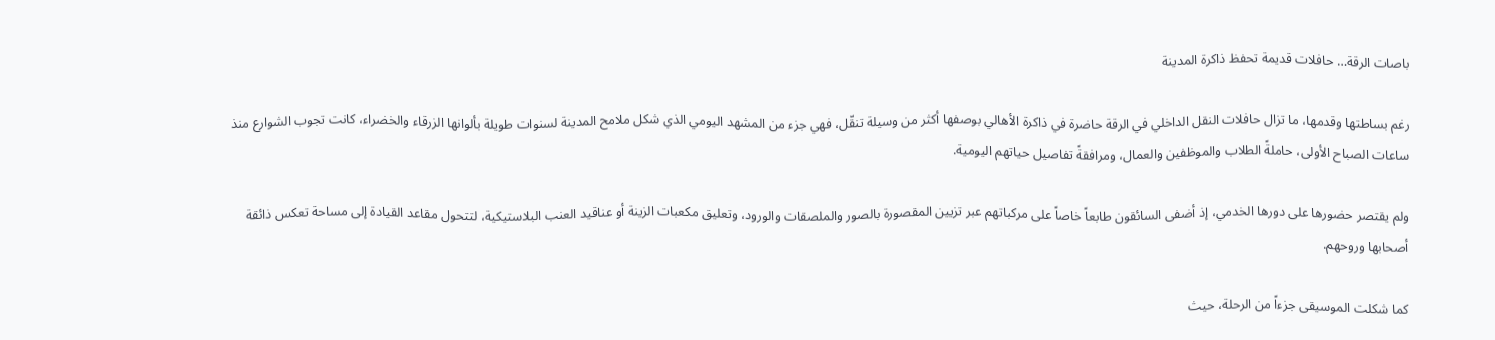باصات الرقة… حافلات قديمة تحفظ ذاكرة المدينة

رغم بساطتها وقدمها، ما تزال حافلات النقل الداخلي في الرقة حاضرة في ذاكرة الأهالي بوصفها أكثر من وسيلة تنقّل، فهي جزء من المشهد اليومي الذي شكل ملامح المدينة لسنوات طويلة بألوانها الزرقاء والخضراء، كانت تجوب الشوارع منذ ساعات الصباح الأولى، حاملةً الطلاب والموظفين والعمال، ومرافقةً تفاصيل حياتهم اليومية.

ولم يقتصر حضورها على دورها الخدمي، إذ أضفى السائقون طابعاً خاصاً على مركباتهم عبر تزيين المقصورة بالصور والملصقات والورود، وتعليق مكعبات الزينة أو عناقيد العنب البلاستيكية، لتتحول مقاعد القيادة إلى مساحة تعكس ذائقة أصحابها وروحهم.

كما شكلت الموسيقى جزءاً من الرحلة، حيث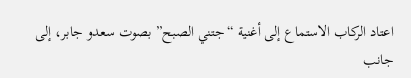اعتاد الركاب الاستماع إلى أغنية “جتني الصبح” بصوت سعدو جابر، إلى جانب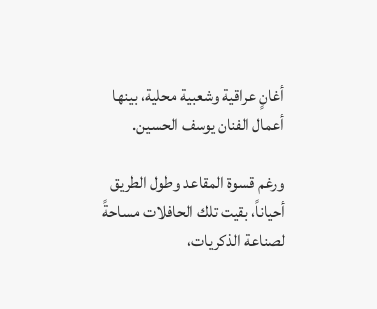أغانٍ عراقية وشعبية محلية، بينها أعمال الفنان يوسف الحسين.

ورغم قسوة المقاعد وطول الطريق أحياناً، بقيت تلك الحافلات مساحةً لصناعة الذكريات،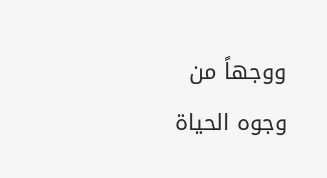ووجهاً من وجوه الحياة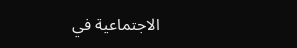الاجتماعية في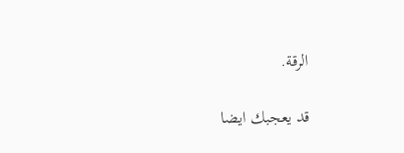الرقة.

قد يعجبك ايضا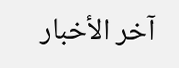آخر الأخبار